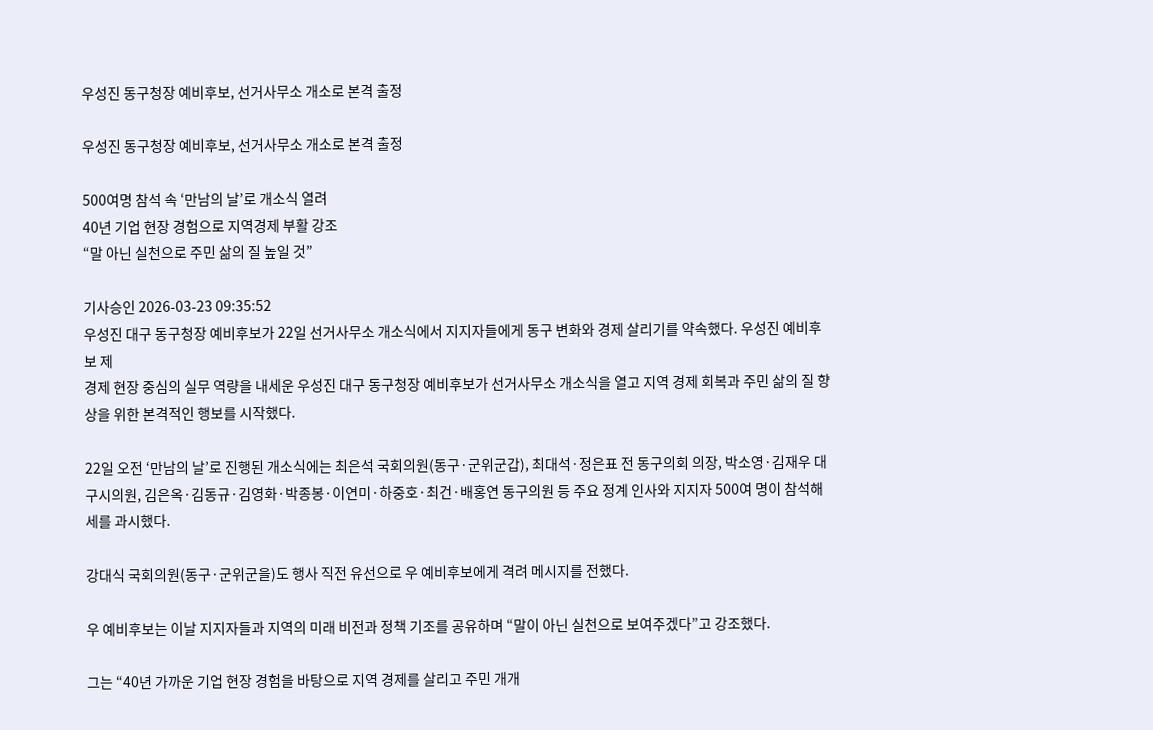우성진 동구청장 예비후보, 선거사무소 개소로 본격 출정

우성진 동구청장 예비후보, 선거사무소 개소로 본격 출정

500여명 참석 속 ‘만남의 날’로 개소식 열려
40년 기업 현장 경험으로 지역경제 부활 강조
“말 아닌 실천으로 주민 삶의 질 높일 것”

기사승인 2026-03-23 09:35:52
우성진 대구 동구청장 예비후보가 22일 선거사무소 개소식에서 지지자들에게 동구 변화와 경제 살리기를 약속했다. 우성진 예비후보 제
경제 현장 중심의 실무 역량을 내세운 우성진 대구 동구청장 예비후보가 선거사무소 개소식을 열고 지역 경제 회복과 주민 삶의 질 향상을 위한 본격적인 행보를 시작했다.

22일 오전 ‘만남의 날’로 진행된 개소식에는 최은석 국회의원(동구·군위군갑), 최대석·정은표 전 동구의회 의장, 박소영·김재우 대구시의원, 김은옥·김동규·김영화·박종봉·이연미·하중호·최건·배홍연 동구의원 등 주요 정계 인사와 지지자 500여 명이 참석해 세를 과시했다.

강대식 국회의원(동구·군위군을)도 행사 직전 유선으로 우 예비후보에게 격려 메시지를 전했다.

우 예비후보는 이날 지지자들과 지역의 미래 비전과 정책 기조를 공유하며 “말이 아닌 실천으로 보여주겠다”고 강조했다.

그는 “40년 가까운 기업 현장 경험을 바탕으로 지역 경제를 살리고 주민 개개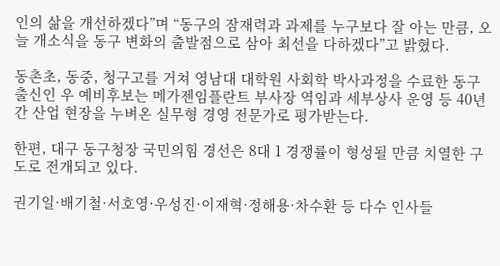인의 삶을 개선하겠다”며 “동구의 잠재력과 과제를 누구보다 잘 아는 만큼, 오늘 개소식을 동구 변화의 출발점으로 삼아 최선을 다하겠다”고 밝혔다.

동촌초, 동중, 청구고를 거쳐 영남대 대학원 사회학 박사과정을 수료한 동구 출신인 우 예비후보는 메가젠임플란트 부사장 역임과 세부상사 운영 등 40년간 산업 현장을 누벼온 실무형 경영 전문가로 평가받는다.

한편, 대구 동구청장 국민의힘 경선은 8대 1 경쟁률이 형성될 만큼 치열한 구도로 전개되고 있다.

권기일·배기철·서호영·우성진·이재혁·정해용·차수환 등 다수 인사들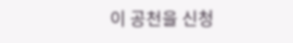이 공천을 신청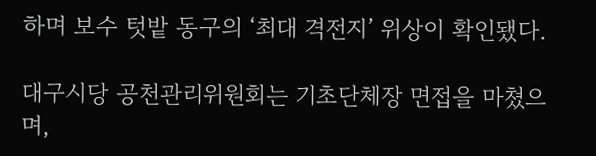하며 보수 텃밭 동구의 ‘최대 격전지’ 위상이 확인됐다.

대구시당 공천관리위원회는 기초단체장 면접을 마쳤으며,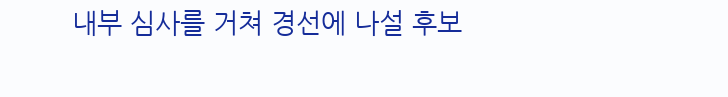내부 심사를 거쳐 경선에 나설 후보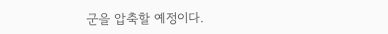군을 압축할 예정이다.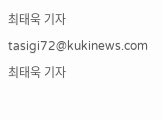최태욱 기자
tasigi72@kukinews.com
최태욱 기자